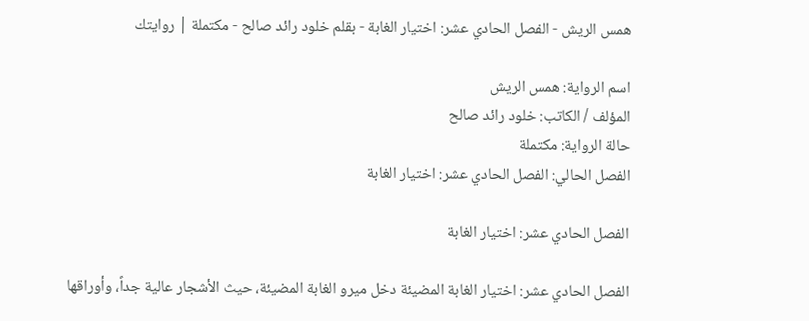همس الريش - الفصل الحادي عشر: اختيار الغابة - بقلم خلود رائد صالح - مكتملة | روايتك

اسم الرواية: همس الريش
المؤلف / الكاتب: خلود رائد صالح
حالة الرواية: مكتملة
الفصل الحالي: الفصل الحادي عشر: اختيار الغابة

الفصل الحادي عشر: اختيار الغابة

الفصل الحادي عشر: اختيار الغابة المضيئة دخل ميرو الغابة المضيئة، حيث الأشجار عالية جداً، وأوراقها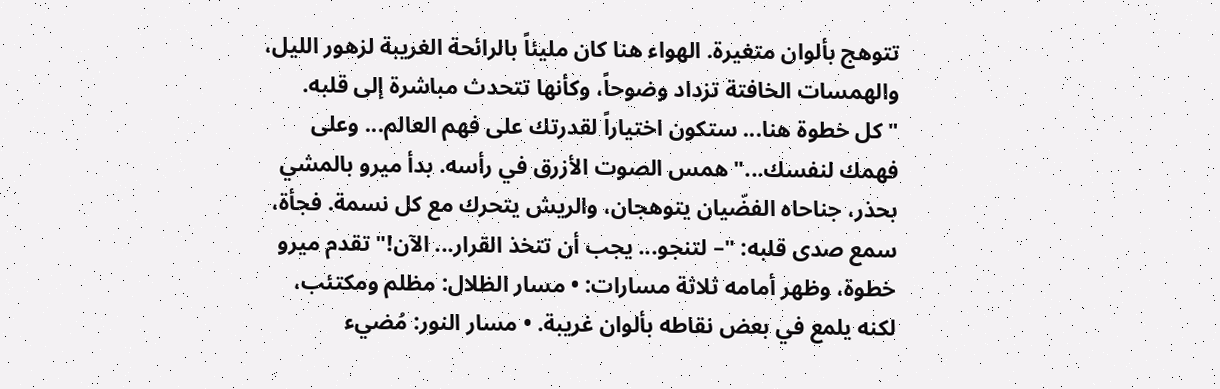تتوهج بألوان متغيرة. الهواء هنا كان مليئاً بالرائحة الغريبة لزهور الليل، والهمسات الخافتة تزداد وضوحاً، وكأنها تتحدث مباشرة إلى قلبه. "كل خطوة هنا... ستكون اختياراً لقدرتك على فهم العالم... وعلى فهمك لنفسك..." همس الصوت الأزرق في رأسه. بدأ ميرو بالمشي بحذر، جناحاه الفضّيان يتوهجان، والريش يتحرك مع كل نسمة. فجأة، سمع صدى قلبه: "– لتنجو... يجب أن تتخذ القرار... الآن!" تقدم ميرو خطوة، وظهر أمامه ثلاثة مسارات: • مسار الظلال: مظلم ومكتئب، لكنه يلمع في بعض نقاطه بألوان غريبة. • مسار النور: مُضيء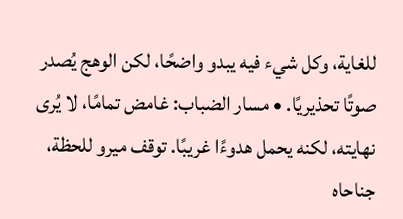للغاية، وكل شيء فيه يبدو واضحًا، لكن الوهج يُصدر صوتًا تحذيريًا. • مسار الضباب: غامض تمامًا، لا يُرى نهايته، لكنه يحمل هدوءًا غريبًا. توقف ميرو للحظة، جناحاه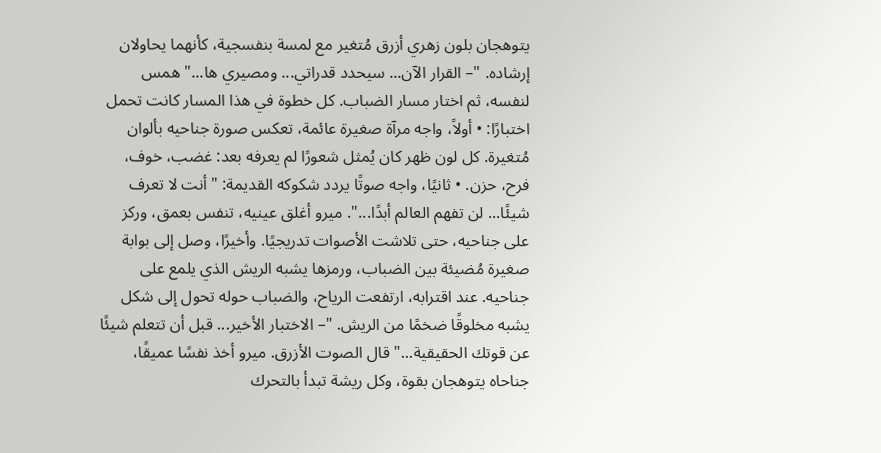يتوهجان بلون زهري أزرق مُتغير مع لمسة بنفسجية، كأنهما يحاولان إرشاده. "– القرار الآن... سيحدد قدراتي... ومصيري ها..." همس لنفسه، ثم اختار مسار الضباب. كل خطوة في هذا المسار كانت تحمل اختبارًا: • أولاً، واجه مرآة صغيرة عائمة، تعكس صورة جناحيه بألوان مُتغيرة. كل لون ظهر كان يُمثل شعورًا لم يعرفه بعد: غضب، خوف، فرح، حزن. • ثانيًا، واجه صوتًا يردد شكوكه القديمة: "أنت لا تعرف شيئًا... لن تفهم العالم أبدًا...". ميرو أغلق عينيه، تنفس بعمق، وركز على جناحيه، حتى تلاشت الأصوات تدريجيًا. وأخيرًا، وصل إلى بوابة صغيرة مُضيئة بين الضباب، ورمزها يشبه الريش الذي يلمع على جناحيه. عند اقترابه، ارتفعت الرياح، والضباب حوله تحول إلى شكل يشبه مخلوقًا ضخمًا من الريش. "– الاختبار الأخير... قبل أن تتعلم شيئًا عن قوتك الحقيقية..." قال الصوت الأزرق. ميرو أخذ نفسًا عميقًا، جناحاه يتوهجان بقوة، وكل ريشة تبدأ بالتحرك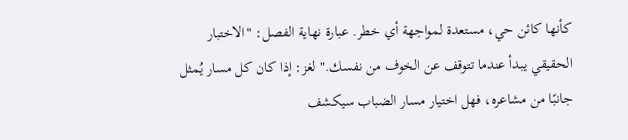كأنها كائن حي، مستعدة لمواجهة أي خطر. عبارة نهاية الفصل: "الاختبار الحقيقي يبدأ عندما تتوقف عن الخوف من نفسك." لغز: إذا كان كل مسار يُمثل جانبًا من مشاعره، فهل اختيار مسار الضباب سيكشف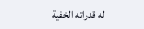له قدراته الخفية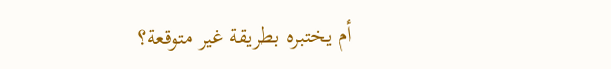أم يختبره بطريقة غير متوقعة؟